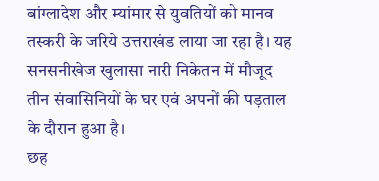बांग्लादेश और म्यांमार से युवतियों को मानव तस्करी के जरिये उत्तराखंड लाया जा रहा है। यह सनसनीखेज खुलासा नारी निकेतन में मौजूद तीन संवासिनियों के घर एवं अपनों की पड़ताल के दौरान हुआ है।
छह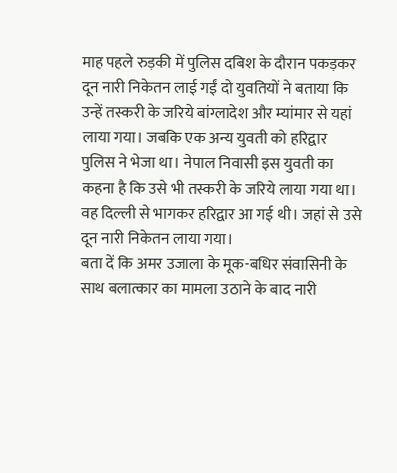माह पहले रुड़की में पुलिस दबिश के दौरान पकड़कर दून नारी निकेतन लाई गईं दो युवतियों ने बताया कि उन्हें तस्करी के जरिये बांग्लादेश और म्यांमार से यहां लाया गया। जबकि एक अन्य युवती को हरिद्वार पुलिस ने भेजा था। नेपाल निवासी इस युवती का कहना है कि उसे भी तस्करी के जरिये लाया गया था। वह दिल्ली से भागकर हरिद्वार आ गई थी। जहां से उसे दून नारी निकेतन लाया गया।
बता दें कि अमर उजाला के मूक-बधिर संवासिनी के साथ बलात्कार का मामला उठाने के बाद नारी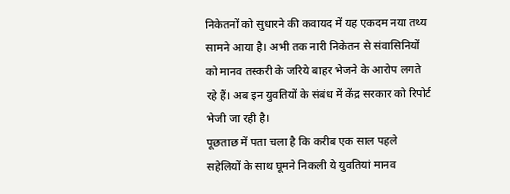निकेतनों को सुधारने की कवायद में यह एकदम नया तथ्य सामने आया है। अभी तक नारी निकेतन से संवासिनियों को मानव तस्करी के जरिये बाहर भेजने के आरोप लगते रहे हैं। अब इन युवतियों के संबंध में केंद्र सरकार को रिपोर्ट भेजी जा रही है।
पूछताछ में पता चला है कि करीब एक साल पहले सहेलियों के साथ घूमने निकली ये युवतियां मानव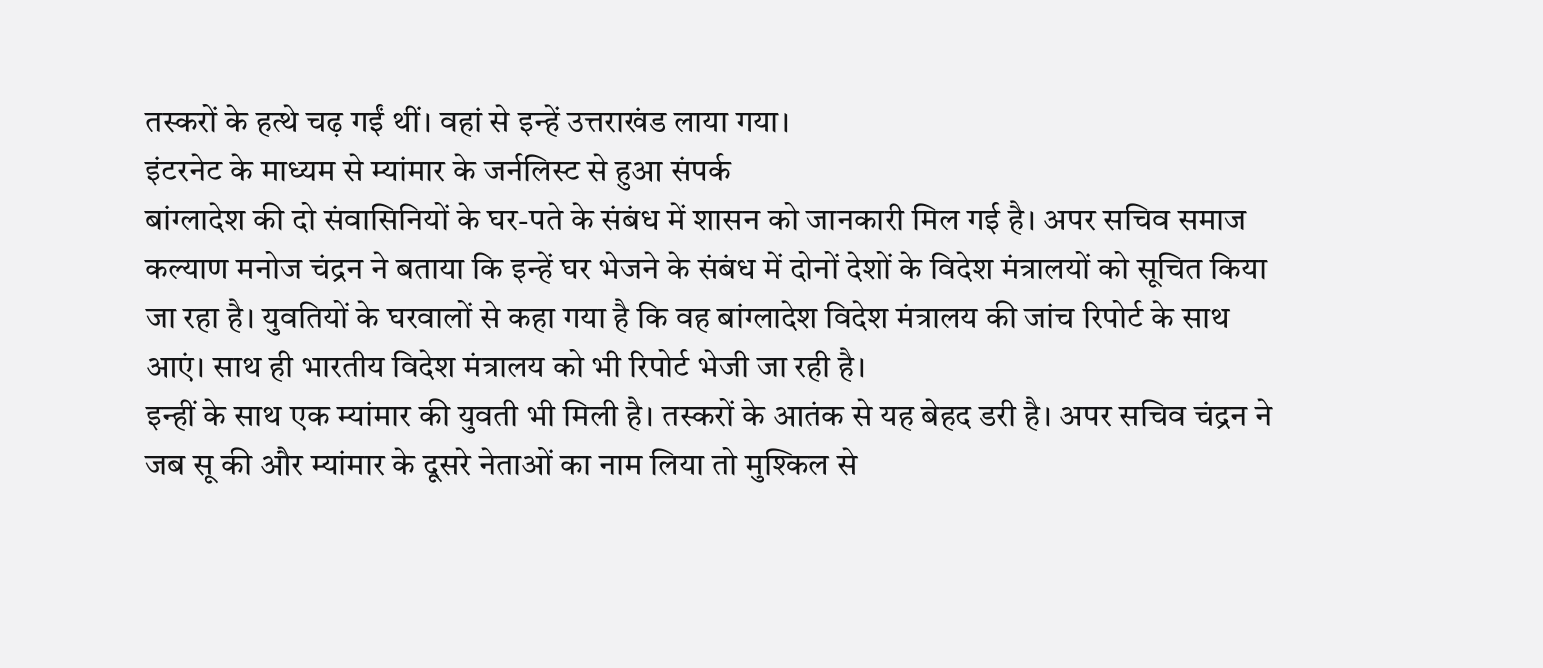तस्करों के हत्थे चढ़ गईं थीं। वहां से इन्हें उत्तराखंड लाया गया।
इंटरनेट के माध्यम से म्यांमार के जर्नलिस्ट से हुआ संपर्क
बांग्लादेश की दो संवासिनियों के घर-पते के संबंध में शासन को जानकारी मिल गई है। अपर सचिव समाज कल्याण मनोज चंद्रन ने बताया कि इन्हें घर भेजने के संबंध में दोनों देशों के विदेश मंत्रालयों को सूचित किया जा रहा है। युवतियों के घरवालों से कहा गया है कि वह बांग्लादेश विदेश मंत्रालय की जांच रिपोर्ट के साथ आएं। साथ ही भारतीय विदेश मंत्रालय को भी रिपोर्ट भेजी जा रही है।
इन्हीं के साथ एक म्यांमार की युवती भी मिली है। तस्करों के आतंक से यह बेहद डरी है। अपर सचिव चंद्रन ने जब सू की और म्यांमार के दूसरे नेताओं का नाम लिया तो मुश्किल से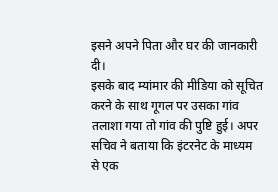इसने अपने पिता और घर की जानकारी दी।
इसके बाद म्यांमार की मीडिया को सूचित करने के साथ गूगल पर उसका गांव तलाशा गया तो गांव की पुष्टि हुई। अपर सचिव ने बताया कि इंटरनेट के माध्यम से एक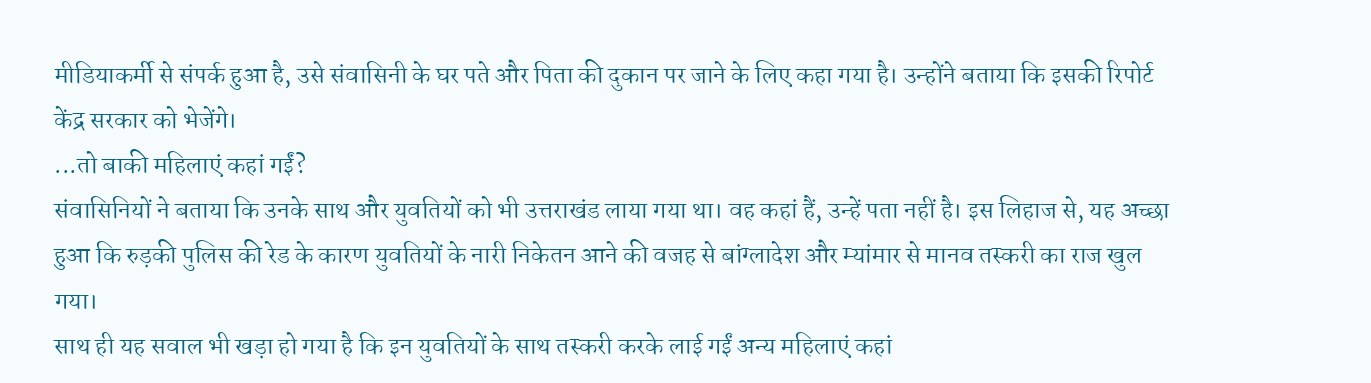मीडियाकर्मी से संपर्क हुआ है, उसे संवासिनी के घर पते और पिता की दुकान पर जाने के लिए कहा गया है। उन्होंने बताया कि इसकी रिपोर्ट केंद्र सरकार को भेजेंगे।
...तो बाकी महिलाएं कहां गईं?
संवासिनियों ने बताया कि उनके साथ और युवतियों को भी उत्तराखंड लाया गया था। वह कहां हैं, उन्हें पता नहीं है। इस लिहाज से, यह अच्छा हुआ कि रुड़की पुलिस की रेड के कारण युवतियों के नारी निकेतन आने की वजह से बांग्लादेश और म्यांमार से मानव तस्करी का राज खुल गया।
साथ ही यह सवाल भी खड़ा हो गया है कि इन युवतियों के साथ तस्करी करके लाई गईं अन्य महिलाएं कहां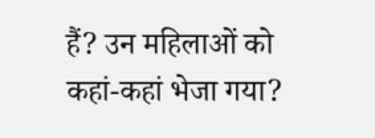हैं? उन महिलाओं को कहां-कहां भेजा गया?